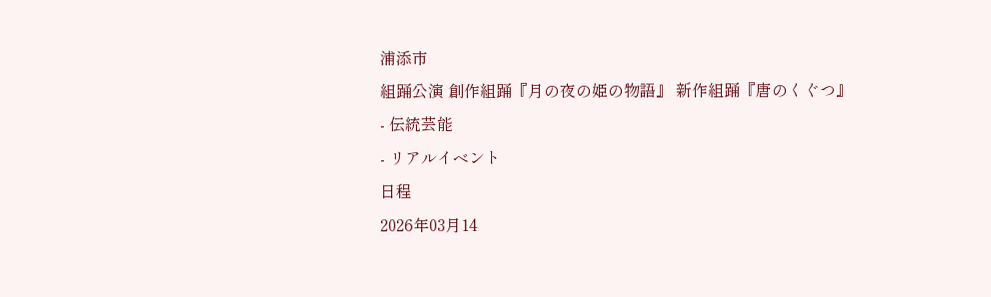浦添市
組踊公演 創作組踊『月の夜の姫の物語』 新作組踊『唐のくぐつ』
- 伝統芸能
- リアルイベント
日程
2026年03月14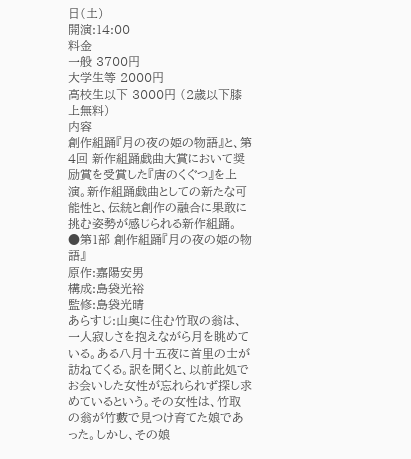日(土)
開演:14:00
料金
一般 3700円
大学生等 2000円
高校生以下 3000円 (2歳以下膝上無料)
内容
創作組踊『月の夜の姫の物語』と、第4回 新作組踊戯曲大賞において奨励賞を受賞した『唐のくぐつ』を上演。新作組踊戯曲としての新たな可能性と、伝統と創作の融合に果敢に挑む姿勢が感じられる新作組踊。
●第1部 創作組踊『月の夜の姫の物語』
原作:嘉陽安男
構成:島袋光裕
監修:島袋光晴
あらすじ:山奥に住む竹取の翁は、一人寂しさを抱えながら月を眺めている。ある八月十五夜に首里の士が訪ねてくる。訳を聞くと、以前此処でお会いした女性が忘れられず探し求めているという。その女性は、竹取の翁が竹藪で見つけ育てた娘であった。しかし、その娘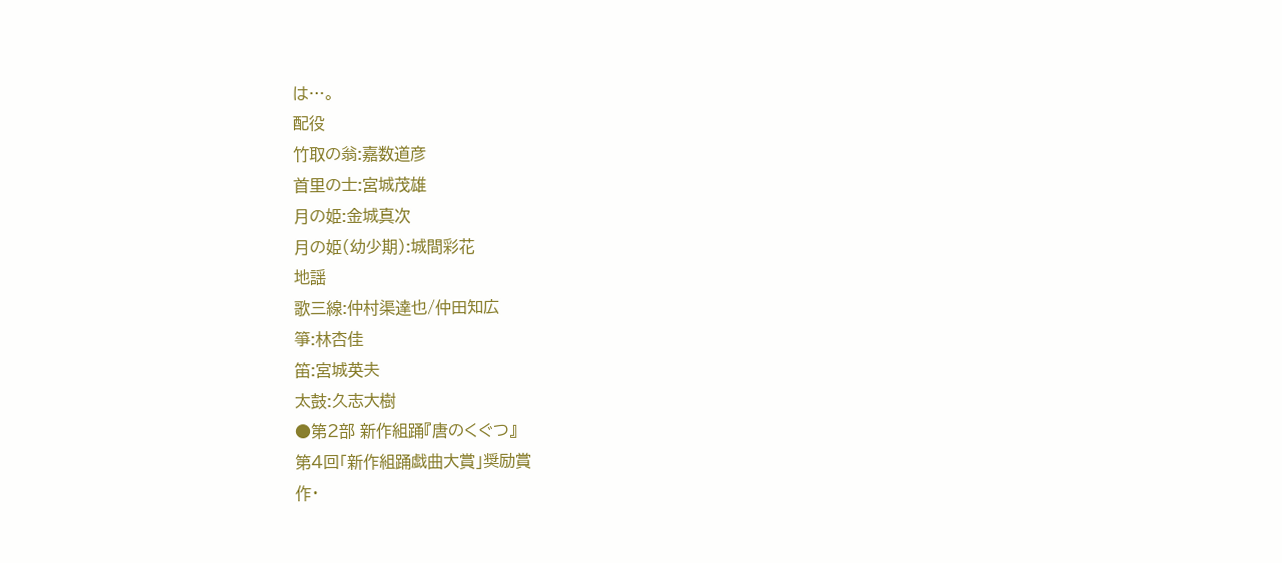は…。
配役
竹取の翁:嘉数道彦
首里の士:宮城茂雄
月の姫:金城真次
月の姫(幼少期):城間彩花
地謡
歌三線:仲村渠達也/仲田知広
箏:林杏佳
笛:宮城英夫
太鼓:久志大樹
●第2部 新作組踊『唐のくぐつ』
第4回「新作組踊戯曲大賞」奨励賞
作・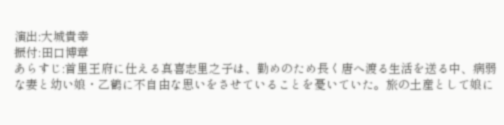演出:大城貴幸
振付:田口博章
あらすじ:首里王府に仕える真喜志里之子は、勤めのため長く唐へ渡る生活を送る中、病弱な妻と幼い娘・乙鶴に不自由な思いをさせていることを憂いていた。旅の土産として娘に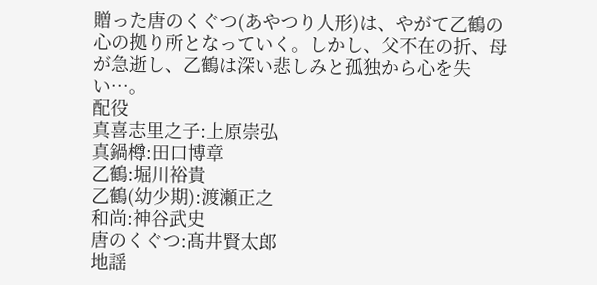贈った唐のくぐつ(あやつり人形)は、やがて乙鶴の心の拠り所となっていく。しかし、父不在の折、母が急逝し、乙鶴は深い悲しみと孤独から心を失い…。
配役
真喜志里之子:上原崇弘
真鍋樽:田口博章
乙鶴:堀川裕貴
乙鶴(幼少期):渡瀬正之
和尚:神谷武史
唐のくぐつ:髙井賢太郎
地謡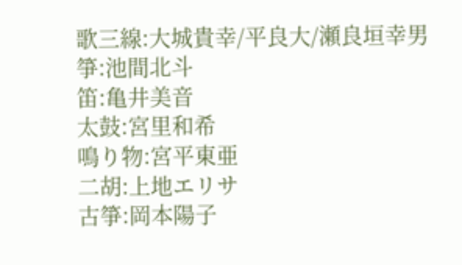歌三線:大城貴幸/平良大/瀬良垣幸男
箏:池間北斗
笛:亀井美音
太鼓:宮里和希
鳴り物:宮平東亜
二胡:上地エリサ
古箏:岡本陽子